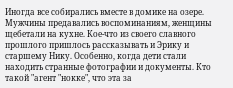Иногда все собирались вместе в домике на озере. Мужчины предавались воспоминаниям, женщины щебетали на кухне. Кое-что из своего славного прошлого пришлось рассказывать и Эрику и старшему Нику. Особенно, когда дети стали находить странные фотографии и документы. Кто такой "агент "нокке", что эта за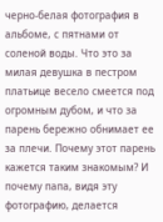черно-белая фотография в альбоме, с пятнами от соленой воды. Что это за милая девушка в пестром платьице весело смеется под огромным дубом, и что за парень бережно обнимает ее за плечи. Почему этот парень кажется таким знакомым? И почему папа, видя эту фотографию, делается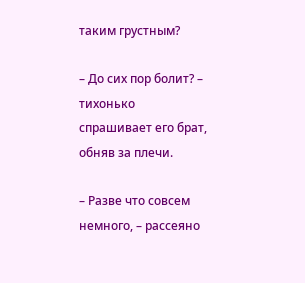таким грустным?

– До сих пор болит? – тихонько спрашивает его брат, обняв за плечи.

– Разве что совсем немного, – рассеяно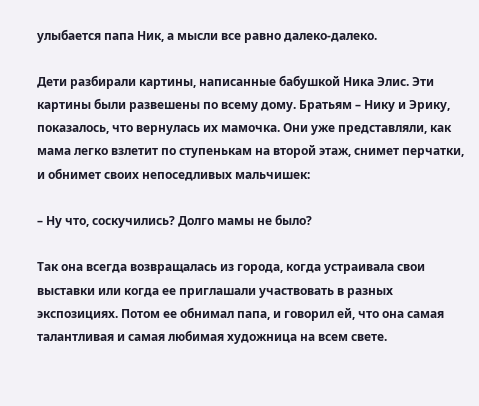улыбается папа Ник, а мысли все равно далеко-далеко.

Дети разбирали картины, написанные бабушкой Ника Элис. Эти картины были развешены по всему дому. Братьям – Нику и Эрику, показалось, что вернулась их мамочка. Они уже представляли, как мама легко взлетит по ступенькам на второй этаж, снимет перчатки, и обнимет своих непоседливых мальчишек:

– Ну что, соскучились? Долго мамы не было?

Так она всегда возвращалась из города, когда устраивала свои выставки или когда ее приглашали участвовать в разных экспозициях. Потом ее обнимал папа, и говорил ей, что она самая талантливая и самая любимая художница на всем свете.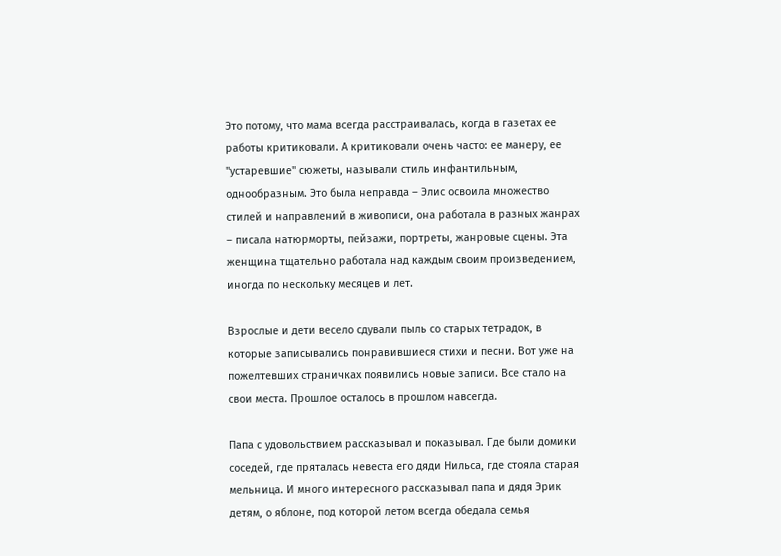Это потому, что мама всегда расстраивалась, когда в газетах ее работы критиковали. А критиковали очень часто: ее манеру, ее "устаревшие" сюжеты, называли стиль инфантильным, однообразным. Это была неправда – Элис освоила множество стилей и направлений в живописи, она работала в разных жанрах – писала натюрморты, пейзажи, портреты, жанровые сцены. Эта женщина тщательно работала над каждым своим произведением, иногда по нескольку месяцев и лет.

Взрослые и дети весело сдували пыль со старых тетрадок, в которые записывались понравившиеся стихи и песни. Вот уже на пожелтевших страничках появились новые записи. Все стало на свои места. Прошлое осталось в прошлом навсегда.

Папа с удовольствием рассказывал и показывал. Где были домики соседей, где пряталась невеста его дяди Нильса, где стояла старая мельница. И много интересного рассказывал папа и дядя Эрик детям, о яблоне, под которой летом всегда обедала семья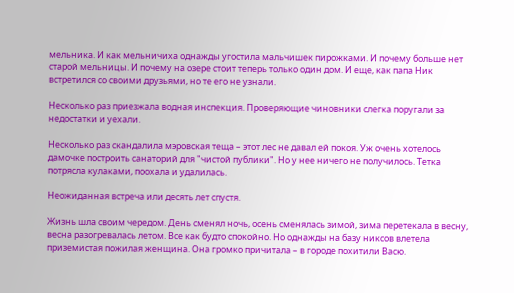мельника. И как мельничиха однажды угостила мальчишек пирожками. И почему больше нет старой мельницы. И почему на озере стоит теперь только один дом. И еще, как папа Ник встретился со своими друзьями, но те его не узнали.

Несколько раз приезжала водная инспекция. Проверяющие чиновники слегка поругали за недостатки и уехали.

Несколько раз скандалила мэровская теща – этот лес не давал ей покоя. Уж очень хотелось дамочке построить санаторий для "чистой публики". Но у нее ничего не получилось. Тетка потрясла кулаками, поохала и удалилась.

Неожиданная встреча или десять лет спустя.

Жизнь шла своим чередом. День сменял ночь, осень сменялась зимой, зима перетекала в весну, весна разогревалась летом. Все как будто спокойно. Но однажды на базу никсов влетела приземистая пожилая женщина. Она громко причитала – в городе похитили Васю.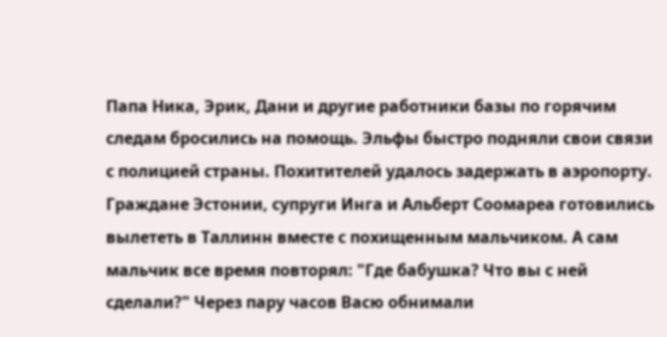Папа Ника, Эрик, Дани и другие работники базы по горячим следам бросились на помощь. Эльфы быстро подняли свои связи с полицией страны. Похитителей удалось задержать в аэропорту. Граждане Эстонии, супруги Инга и Альберт Соомареа готовились вылететь в Таллинн вместе с похищенным мальчиком. А сам мальчик все время повторял: "Где бабушка? Что вы с ней сделали?" Через пару часов Васю обнимали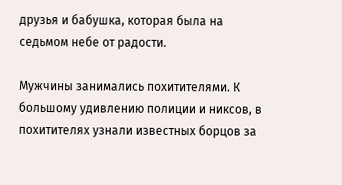друзья и бабушка, которая была на седьмом небе от радости.

Мужчины занимались похитителями. К большому удивлению полиции и никсов, в похитителях узнали известных борцов за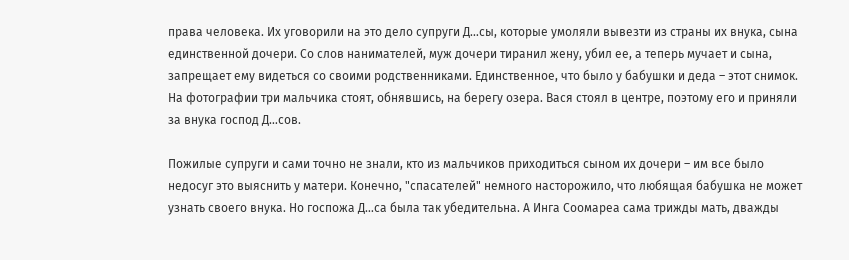права человека. Их уговорили на это дело супруги Д…сы, которые умоляли вывезти из страны их внука, сына единственной дочери. Со слов нанимателей, муж дочери тиранил жену, убил ее, а теперь мучает и сына, запрещает ему видеться со своими родственниками. Единственное, что было у бабушки и деда – этот снимок. На фотографии три мальчика стоят, обнявшись, на берегу озера. Вася стоял в центре, поэтому его и приняли за внука господ Д…сов.

Пожилые супруги и сами точно не знали, кто из мальчиков приходиться сыном их дочери – им все было недосуг это выяснить у матери. Конечно, "спасателей" немного насторожило, что любящая бабушка не может узнать своего внука. Но госпожа Д…са была так убедительна. А Инга Соомареа сама трижды мать, дважды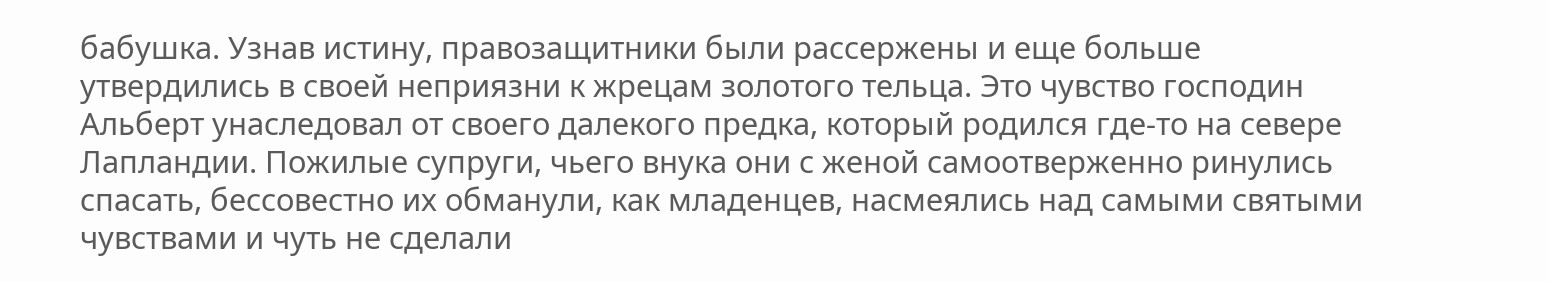бабушка. Узнав истину, правозащитники были рассержены и еще больше утвердились в своей неприязни к жрецам золотого тельца. Это чувство господин Альберт унаследовал от своего далекого предка, который родился где-то на севере Лапландии. Пожилые супруги, чьего внука они с женой самоотверженно ринулись спасать, бессовестно их обманули, как младенцев, насмеялись над самыми святыми чувствами и чуть не сделали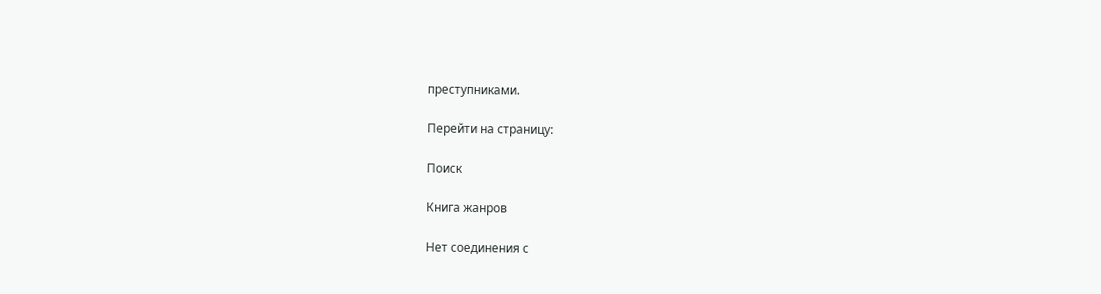преступниками.

Перейти на страницу:

Поиск

Книга жанров

Нет соединения с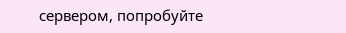сервером, попробуйте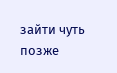зайти чуть позже